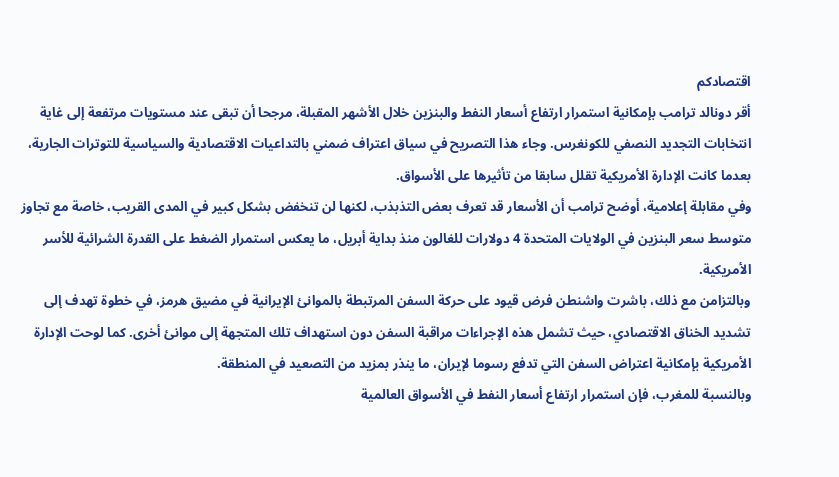اقتصادكم
أقر دونالد ترامب بإمكانية استمرار ارتفاع أسعار النفط والبنزين خلال الأشهر المقبلة، مرجحا أن تبقى عند مستويات مرتفعة إلى غاية انتخابات التجديد النصفي للكونغرس. وجاء هذا التصريح في سياق اعتراف ضمني بالتداعيات الاقتصادية والسياسية للتوترات الجارية، بعدما كانت الإدارة الأمريكية تقلل سابقا من تأثيرها على الأسواق.
وفي مقابلة إعلامية، أوضح ترامب أن الأسعار قد تعرف بعض التذبذب، لكنها لن تنخفض بشكل كبير في المدى القريب، خاصة مع تجاوز متوسط سعر البنزين في الولايات المتحدة 4 دولارات للغالون منذ بداية أبريل، ما يعكس استمرار الضغط على القدرة الشرائية للأسر الأمريكية.
وبالتزامن مع ذلك، باشرت واشنطن فرض قيود على حركة السفن المرتبطة بالموانئ الإيرانية في مضيق هرمز، في خطوة تهدف إلى تشديد الخناق الاقتصادي، حيث تشمل هذه الإجراءات مراقبة السفن دون استهداف تلك المتجهة إلى موانئ أخرى. كما لوحت الإدارة الأمريكية بإمكانية اعتراض السفن التي تدفع رسوما لإيران، ما ينذر بمزيد من التصعيد في المنطقة.
وبالنسبة للمغرب، فإن استمرار ارتفاع أسعار النفط في الأسواق العالمية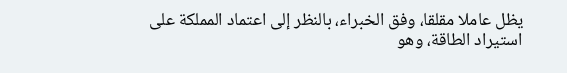يظل عاملا مقلقا، وفق الخبراء، بالنظر إلى اعتماد المملكة على استيراد الطاقة، وهو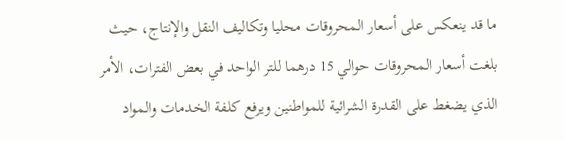ما قد ينعكس على أسعار المحروقات محليا وتكاليف النقل والإنتاج، حيث بلغت أسعار المحروقات حوالي 15 درهما للتر الواحد في بعض الفترات، الأمر الذي يضغط على القدرة الشرائية للمواطنين ويرفع كلفة الخدمات والمواد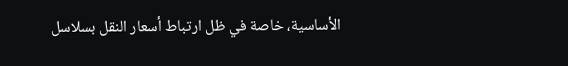الأساسية، خاصة في ظل ارتباط أسعار النقل بسلاسل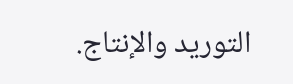التوريد والإنتاج.